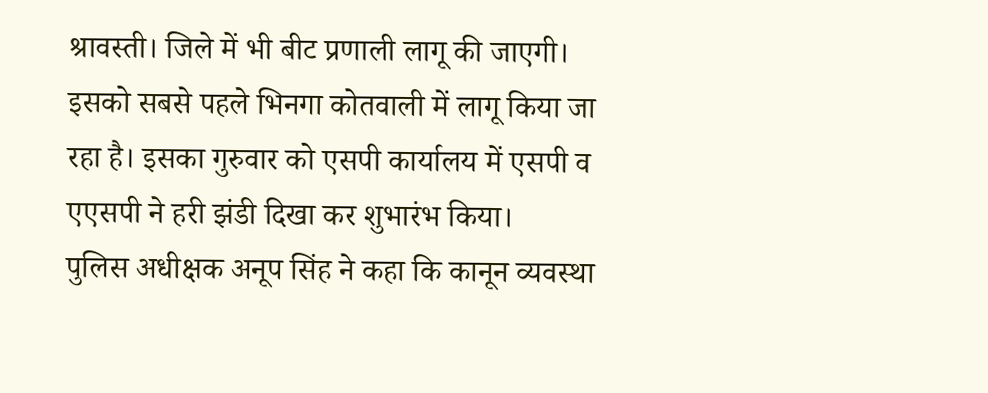श्रावस्ती। जिले में भी बीट प्रणाली लागू की जाएगी। इसको सबसे पहले भिनगा कोतवाली में लागू किया जा रहा है। इसका गुरुवार को एसपी कार्यालय में एसपी व एएसपी ने हरी झंडी दिखा कर शुभारंभ किया।
पुलिस अधीक्षक अनूप सिंह ने कहा कि कानून व्यवस्था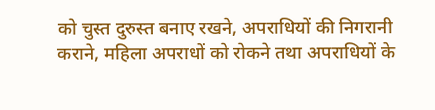को चुस्त दुरुस्त बनाए रखने, अपराधियों की निगरानी कराने, महिला अपराधों को रोकने तथा अपराधियों के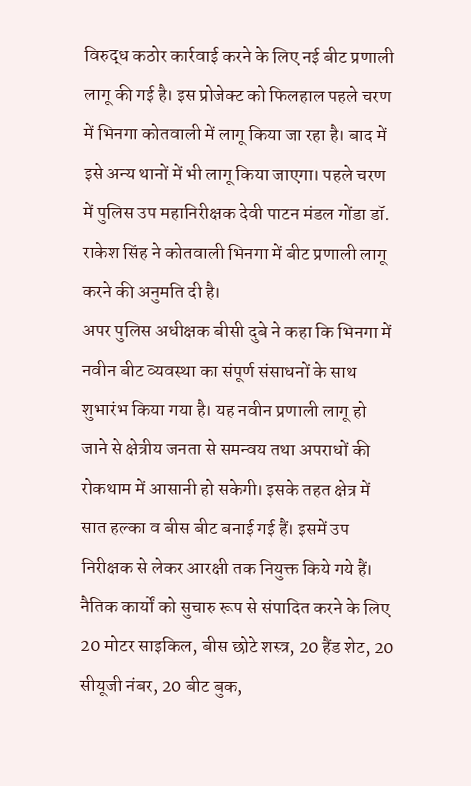विरुद्ध कठोर कार्रवाई करने के लिए नई बीट प्रणाली लागू की गई है। इस प्रोजेक्ट को फिलहाल पहले चरण में भिनगा कोतवाली में लागू किया जा रहा है। बाद में इसे अन्य थानों में भी लागू किया जाएगा। पहले चरण में पुलिस उप महानिरीक्षक देवी पाटन मंडल गोंडा डॉ. राकेश सिंह ने कोतवाली भिनगा में बीट प्रणाली लागू करने की अनुमति दी है।
अपर पुलिस अधीक्षक बीसी दुबे ने कहा कि भिनगा में नवीन बीट व्यवस्था का संपूर्ण संसाधनों के साथ शुभारंभ किया गया है। यह नवीन प्रणाली लागू हो जाने से क्षेत्रीय जनता से समन्वय तथा अपराधों की रोकथाम में आसानी हो सकेगी। इसके तहत क्षेत्र में सात हल्का व बीस बीट बनाई गई हैं। इसमें उप निरीक्षक से लेकर आरक्षी तक नियुक्त किये गये हैं। नैतिक कार्यों को सुचारु रूप से संपादित करने के लिए 20 मोटर साइकिल, बीस छोटे शस्त्र, 20 हैंड शेट, 20 सीयूजी नंबर, 20 बीट बुक,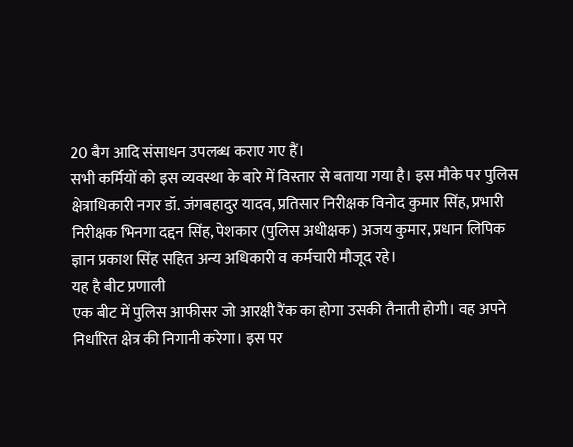20 बैग आदि संसाधन उपलब्ध कराए गए हैं।
सभी कर्मियों को इस व्यवस्था के बारे में विस्तार से बताया गया है। इस मौके पर पुलिस क्षेत्राधिकारी नगर डॉ. जंगबहादुर यादव, प्रतिसार निरीक्षक विनोद कुमार सिंह, प्रभारी निरीक्षक भिनगा दद्दन सिंह, पेशकार (पुलिस अधीक्षक) अजय कुमार, प्रधान लिपिक ज्ञान प्रकाश सिंह सहित अन्य अधिकारी व कर्मचारी मौजूद रहे।
यह है बीट प्रणाली
एक बीट में पुलिस आफीसर जो आरक्षी रैंक का होगा उसकी तैनाती होगी। वह अपने निर्धारित क्षेत्र की निगानी करेगा। इस पर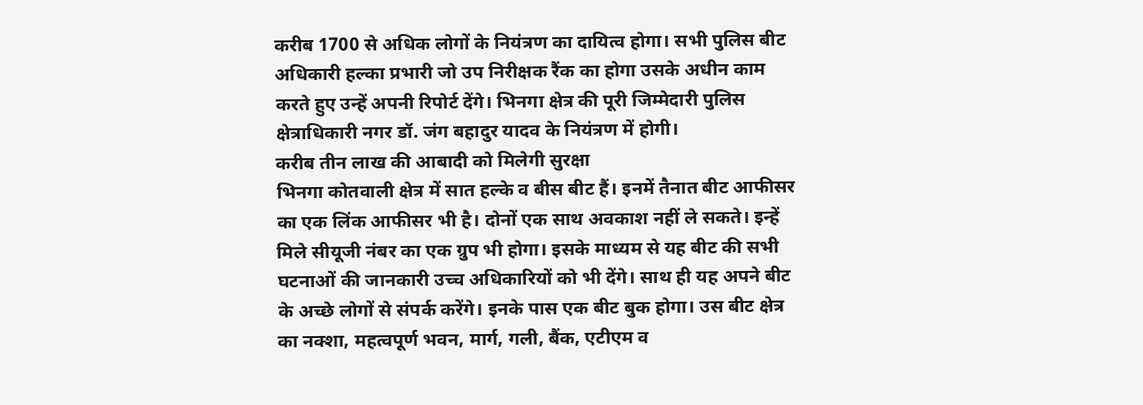करीब 1700 से अधिक लोगों के नियंत्रण का दायित्व होगा। सभी पुलिस बीट अधिकारी हल्का प्रभारी जो उप निरीक्षक रैंक का होगा उसके अधीन काम करते हुए उन्हें अपनी रिपोर्ट देंगे। भिनगा क्षेत्र की पूरी जिम्मेदारी पुलिस क्षेत्राधिकारी नगर डॉ. जंग बहादुर यादव के नियंत्रण में होगी।
करीब तीन लाख की आबादी को मिलेगी सुरक्षा
भिनगा कोतवाली क्षेत्र में सात हल्के व बीस बीट हैं। इनमें तैनात बीट आफीसर का एक लिंक आफीसर भी है। दोनों एक साथ अवकाश नहीं ले सकते। इन्हें मिले सीयूजी नंबर का एक ग्रुप भी होगा। इसके माध्यम से यह बीट की सभी घटनाओं की जानकारी उच्च अधिकारियों को भी देंगे। साथ ही यह अपने बीट के अच्छे लोगों से संपर्क करेंगे। इनके पास एक बीट बुक होगा। उस बीट क्षेत्र का नक्शा, महत्वपूर्ण भवन, मार्ग, गली, बैंक, एटीएम व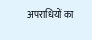अपराधियों का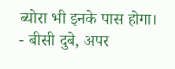ब्योरा भी इनके पास होगा।
- बीसी दुबे, अपर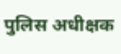पुलिस अधीक्षक